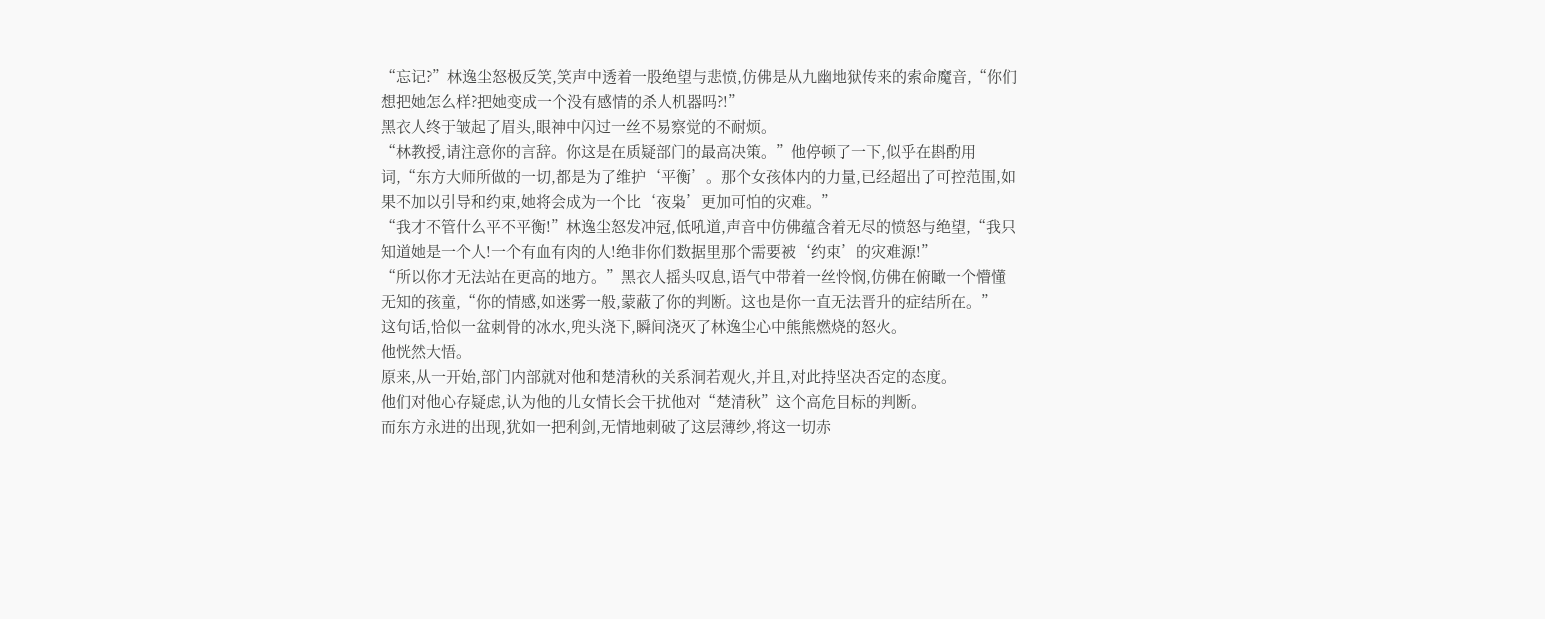“忘记?”林逸尘怒极反笑,笑声中透着一股绝望与悲愤,仿佛是从九幽地狱传来的索命魔音,“你们想把她怎么样?把她变成一个没有感情的杀人机器吗?!”
黑衣人终于皱起了眉头,眼神中闪过一丝不易察觉的不耐烦。
“林教授,请注意你的言辞。你这是在质疑部门的最高决策。”他停顿了一下,似乎在斟酌用词,“东方大师所做的一切,都是为了维护‘平衡’。那个女孩体内的力量,已经超出了可控范围,如果不加以引导和约束,她将会成为一个比‘夜枭’更加可怕的灾难。”
“我才不管什么平不平衡!”林逸尘怒发冲冠,低吼道,声音中仿佛蕴含着无尽的愤怒与绝望,“我只知道她是一个人!一个有血有肉的人!绝非你们数据里那个需要被‘约束’的灾难源!”
“所以你才无法站在更高的地方。”黑衣人摇头叹息,语气中带着一丝怜悯,仿佛在俯瞰一个懵懂无知的孩童,“你的情感,如迷雾一般,蒙蔽了你的判断。这也是你一直无法晋升的症结所在。”
这句话,恰似一盆刺骨的冰水,兜头浇下,瞬间浇灭了林逸尘心中熊熊燃烧的怒火。
他恍然大悟。
原来,从一开始,部门内部就对他和楚清秋的关系洞若观火,并且,对此持坚决否定的态度。
他们对他心存疑虑,认为他的儿女情长会干扰他对“楚清秋”这个高危目标的判断。
而东方永进的出现,犹如一把利剑,无情地刺破了这层薄纱,将这一切赤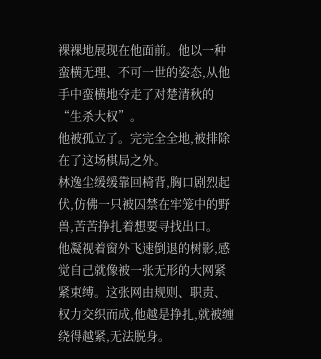裸裸地展现在他面前。他以一种蛮横无理、不可一世的姿态,从他手中蛮横地夺走了对楚清秋的“生杀大权”。
他被孤立了。完完全全地,被排除在了这场棋局之外。
林逸尘缓缓靠回椅背,胸口剧烈起伏,仿佛一只被囚禁在牢笼中的野兽,苦苦挣扎着想要寻找出口。
他凝视着窗外飞速倒退的树影,感觉自己就像被一张无形的大网紧紧束缚。这张网由规则、职责、权力交织而成,他越是挣扎,就被缠绕得越紧,无法脱身。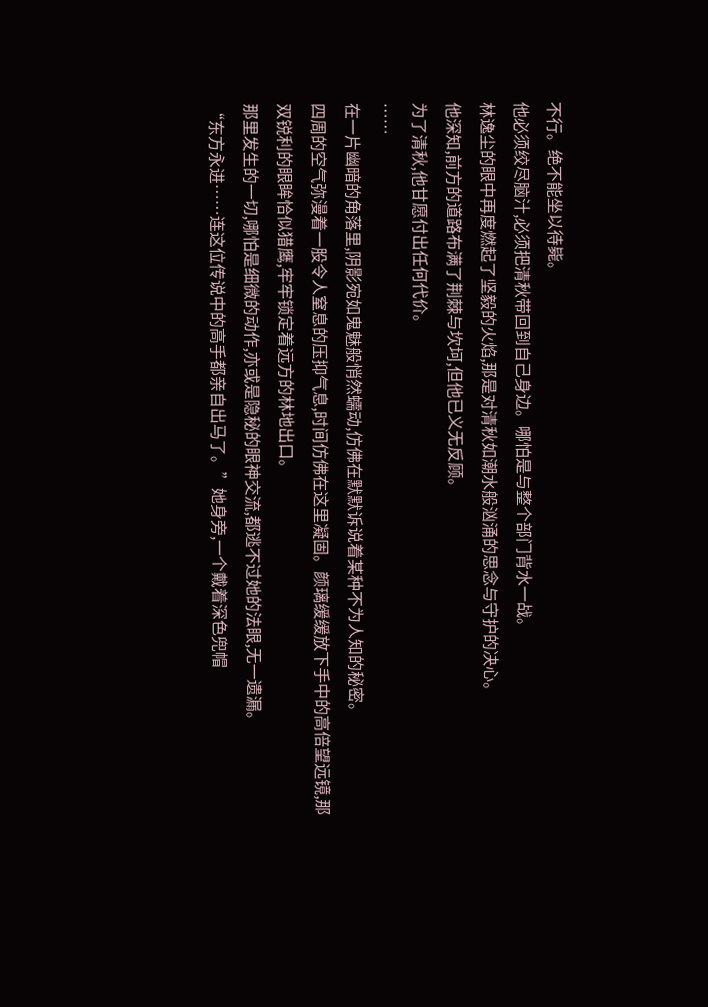不行。绝不能坐以待毙。
他必须绞尽脑汁,必须把清秋带回到自己身边。哪怕是与整个部门背水一战。
林逸尘的眼中再度燃起了坚毅的火焰,那是对清秋如潮水般汹涌的思念与守护的决心。
他深知,前方的道路布满了荆棘与坎坷,但他已义无反顾。
为了清秋,他甘愿付出任何代价。
……
在一片幽暗的角落里,阴影宛如鬼魅般悄然蠕动,仿佛在默默诉说着某种不为人知的秘密。
四周的空气弥漫着一股令人窒息的压抑气息,时间仿佛在这里凝固。颜璃缓缓放下手中的高倍望远镜,那双锐利的眼眸恰似猎鹰,牢牢锁定着远方的林地出口。
那里发生的一切,哪怕是细微的动作,亦或是隐秘的眼神交流,都逃不过她的法眼,无一遗漏。
“东方永进……连这位传说中的高手都亲自出马了。”她身旁,一个戴着深色兜帽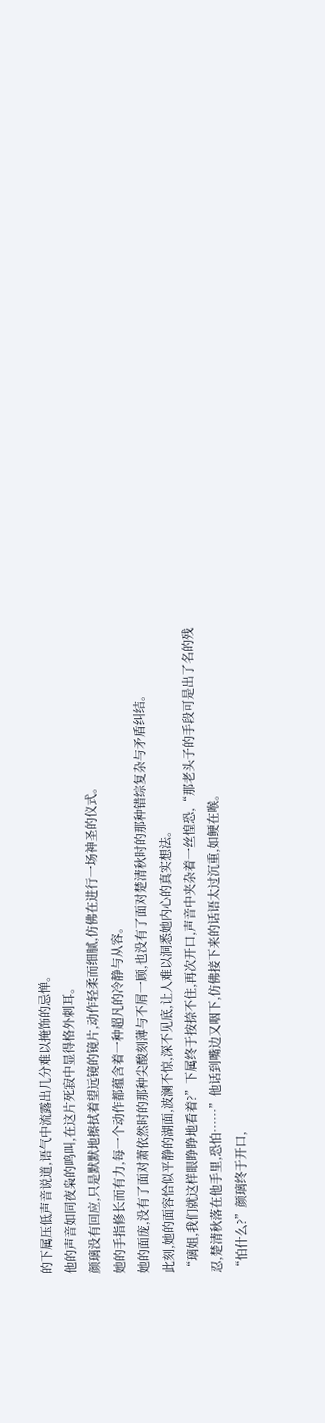的下属压低声音说道,语气中流露出几分难以掩饰的忌惮。
他的声音如同夜枭的鸣叫,在这片死寂中显得格外刺耳。
颜璃没有回应,只是默默地擦拭着望远镜的镜片,动作轻柔而细腻,仿佛在进行一场神圣的仪式。
她的手指修长而有力,每一个动作都蕴含着一种超凡的冷静与从容。
她的面庞,没有了面对萧依然时的那种尖酸刻薄与不屑一顾,也没有了面对楚清秋时的那种错综复杂与矛盾纠结。
此刻,她的面容恰似平静的湖面,波澜不惊,深不见底,让人难以洞悉她内心的真实想法。
“璃姐,我们就这样眼睁睁地看着?”下属终于按捺不住,再次开口,声音中夹杂着一丝惶恐,“那老头子的手段可是出了名的残忍,楚清秋落在他手里,恐怕……”他话到嘴边又咽下,仿佛接下来的话语太过沉重,如鲠在喉。
“怕什么?”颜璃终于开口,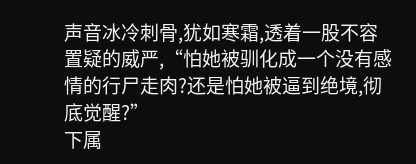声音冰冷刺骨,犹如寒霜,透着一股不容置疑的威严,“怕她被驯化成一个没有感情的行尸走肉?还是怕她被逼到绝境,彻底觉醒?”
下属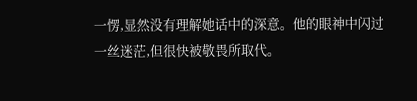一愣,显然没有理解她话中的深意。他的眼神中闪过一丝迷茫,但很快被敬畏所取代。